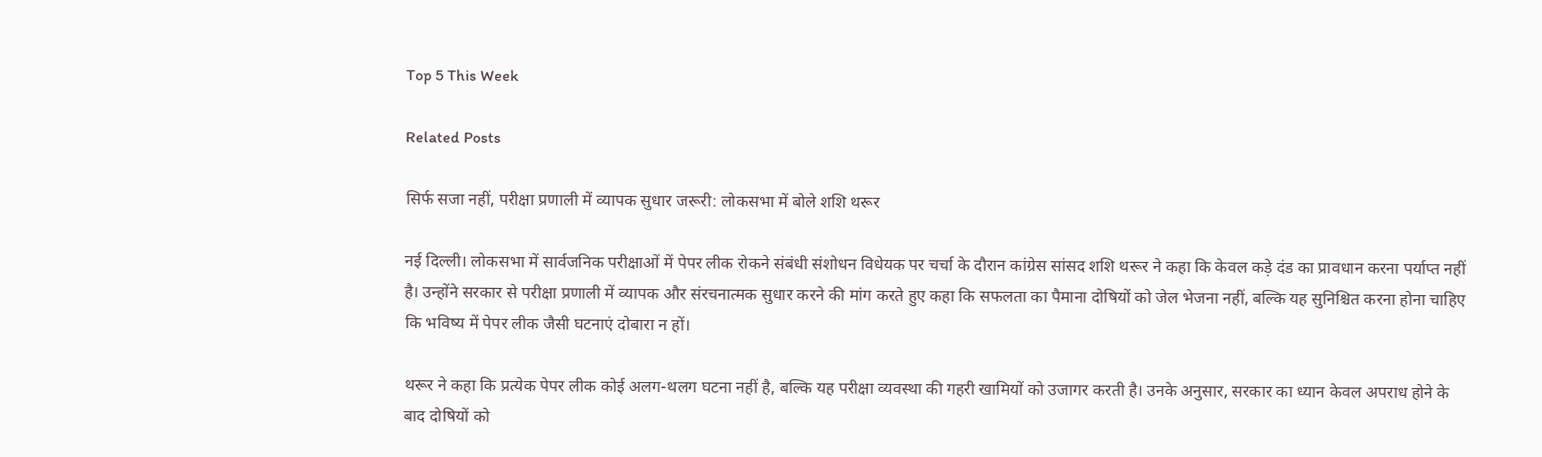Top 5 This Week

Related Posts

सिर्फ सजा नहीं, परीक्षा प्रणाली में व्यापक सुधार जरूरी: लोकसभा में बोले शशि थरूर

नई दिल्ली। लोकसभा में सार्वजनिक परीक्षाओं में पेपर लीक रोकने संबंधी संशोधन विधेयक पर चर्चा के दौरान कांग्रेस सांसद शशि थरूर ने कहा कि केवल कड़े दंड का प्रावधान करना पर्याप्त नहीं है। उन्होंने सरकार से परीक्षा प्रणाली में व्यापक और संरचनात्मक सुधार करने की मांग करते हुए कहा कि सफलता का पैमाना दोषियों को जेल भेजना नहीं, बल्कि यह सुनिश्चित करना होना चाहिए कि भविष्य में पेपर लीक जैसी घटनाएं दोबारा न हों।

थरूर ने कहा कि प्रत्येक पेपर लीक कोई अलग-थलग घटना नहीं है, बल्कि यह परीक्षा व्यवस्था की गहरी खामियों को उजागर करती है। उनके अनुसार, सरकार का ध्यान केवल अपराध होने के बाद दोषियों को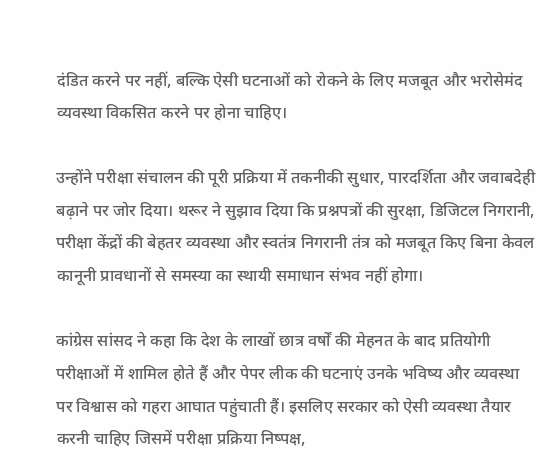दंडित करने पर नहीं, बल्कि ऐसी घटनाओं को रोकने के लिए मजबूत और भरोसेमंद व्यवस्था विकसित करने पर होना चाहिए।

उन्होंने परीक्षा संचालन की पूरी प्रक्रिया में तकनीकी सुधार, पारदर्शिता और जवाबदेही बढ़ाने पर जोर दिया। थरूर ने सुझाव दिया कि प्रश्नपत्रों की सुरक्षा, डिजिटल निगरानी, परीक्षा केंद्रों की बेहतर व्यवस्था और स्वतंत्र निगरानी तंत्र को मजबूत किए बिना केवल कानूनी प्रावधानों से समस्या का स्थायी समाधान संभव नहीं होगा।

कांग्रेस सांसद ने कहा कि देश के लाखों छात्र वर्षों की मेहनत के बाद प्रतियोगी परीक्षाओं में शामिल होते हैं और पेपर लीक की घटनाएं उनके भविष्य और व्यवस्था पर विश्वास को गहरा आघात पहुंचाती हैं। इसलिए सरकार को ऐसी व्यवस्था तैयार करनी चाहिए जिसमें परीक्षा प्रक्रिया निष्पक्ष,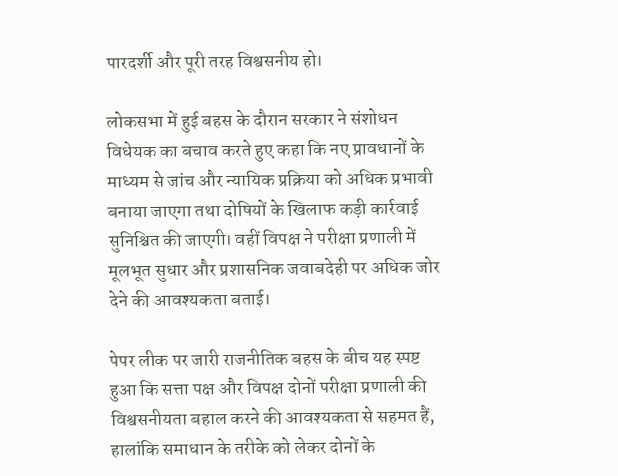पारदर्शी और पूरी तरह विश्वसनीय हो।

लोकसभा में हुई बहस के दौरान सरकार ने संशोधन विधेयक का बचाव करते हुए कहा कि नए प्रावधानों के माध्यम से जांच और न्यायिक प्रक्रिया को अधिक प्रभावी बनाया जाएगा तथा दोषियों के खिलाफ कड़ी कार्रवाई सुनिश्चित की जाएगी। वहीं विपक्ष ने परीक्षा प्रणाली में मूलभूत सुधार और प्रशासनिक जवाबदेही पर अधिक जोर देने की आवश्यकता बताई।

पेपर लीक पर जारी राजनीतिक बहस के बीच यह स्पष्ट हुआ कि सत्ता पक्ष और विपक्ष दोनों परीक्षा प्रणाली की विश्वसनीयता बहाल करने की आवश्यकता से सहमत हैं, हालांकि समाधान के तरीके को लेकर दोनों के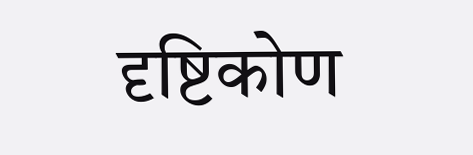दृष्टिकोण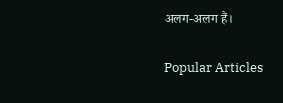अलग-अलग हैं।

Popular Articles